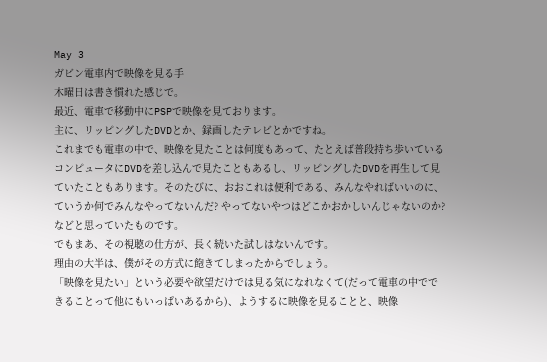May 3
ガビン電車内で映像を見る手
木曜日は書き慣れた感じで。
最近、電車で移動中にPSPで映像を見ております。
主に、リッピングしたDVDとか、録画したテレビとかですね。
これまでも電車の中で、映像を見たことは何度もあって、たとえば普段持ち歩いているコンピュータにDVDを差し込んで見たこともあるし、リッピングしたDVDを再生して見ていたこともあります。そのたびに、おおこれは便利である、みんなやればいいのに、ていうか何でみんなやってないんだ? やってないやつはどこかおかしいんじゃないのか? などと思っていたものです。
でもまあ、その視聴の仕方が、長く続いた試しはないんです。
理由の大半は、僕がその方式に飽きてしまったからでしょう。
「映像を見たい」という必要や欲望だけでは見る気になれなくて(だって電車の中でできることって他にもいっぱいあるから)、ようするに映像を見ることと、映像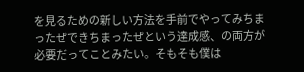を見るための新しい方法を手前でやってみちまったぜできちまったぜという達成感、の両方が必要だってことみたい。そもそも僕は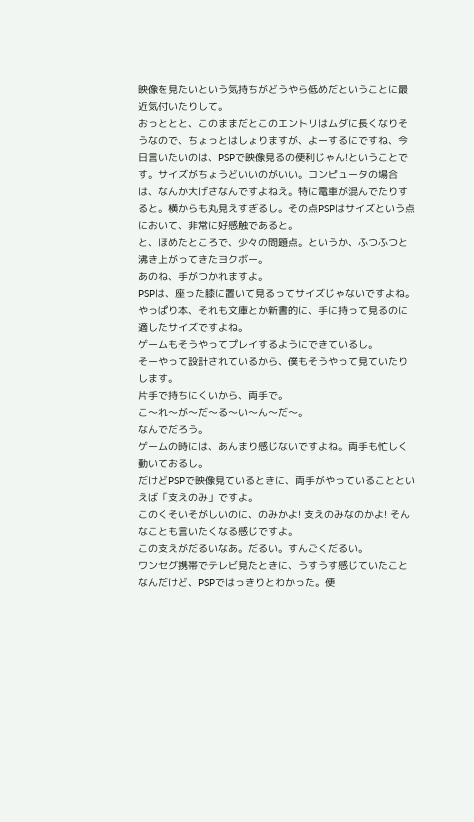映像を見たいという気持ちがどうやら低めだということに最近気付いたりして。
おっととと、このままだとこのエントリはムダに長くなりそうなので、ちょっとはしょりますが、よーするにですね、今日言いたいのは、PSPで映像見るの便利じゃん!ということです。サイズがちょうどいいのがいい。コンピュータの場合は、なんか大げさなんですよねえ。特に電車が混んでたりすると。横からも丸見えすぎるし。その点PSPはサイズという点において、非常に好感触であると。
と、ほめたところで、少々の問題点。というか、ふつふつと沸き上がってきたヨクボー。
あのね、手がつかれますよ。
PSPは、座った膝に置いて見るってサイズじゃないですよね。やっぱり本、それも文庫とか新書的に、手に持って見るのに適したサイズですよね。
ゲームもそうやってプレイするようにできているし。
そーやって設計されているから、僕もそうやって見ていたりします。
片手で持ちにくいから、両手で。
こ〜れ〜が〜だ〜る〜い〜ん〜だ〜。
なんでだろう。
ゲームの時には、あんまり感じないですよね。両手も忙しく動いておるし。
だけどPSPで映像見ているときに、両手がやっていることといえば「支えのみ」ですよ。
このくそいそがしいのに、のみかよ! 支えのみなのかよ! そんなことも言いたくなる感じですよ。
この支えがだるいなあ。だるい。すんごくだるい。
ワンセグ携帯でテレビ見たときに、うすうす感じていたことなんだけど、PSPではっきりとわかった。便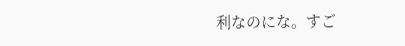利なのにな。すご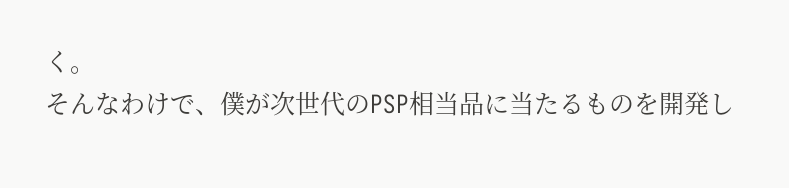く。
そんなわけで、僕が次世代のPSP相当品に当たるものを開発し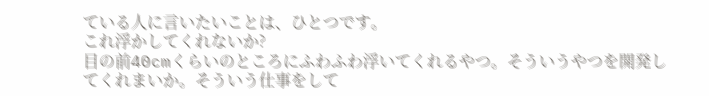ている人に言いたいことは、ひとつです。
これ浮かしてくれないか?
目の前40cmくらいのところにふわふわ浮いてくれるやつ。そういうやつを開発してくれまいか。そういう仕事をして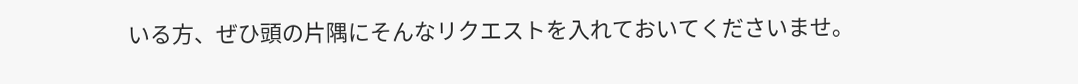いる方、ぜひ頭の片隅にそんなリクエストを入れておいてくださいませ。